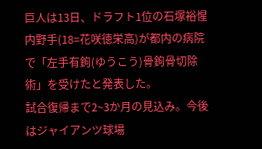巨人は13日、ドラフト1位の石塚裕惺内野手(18=花咲徳栄高)が都内の病院で「左手有鉤(ゆうこう)骨鉤骨切除術」を受けたと発表した。
試合復帰まで2~3か月の見込み。今後はジャイアンツ球場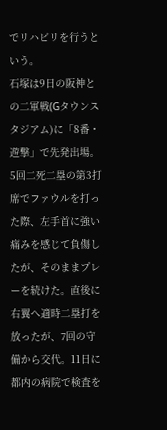でリハビリを行うという。
石塚は9日の阪神との二軍戦(Gタウンスタジアム)に「8番・遊撃」で先発出場。5回二死二塁の第3打席でファウルを打った際、左手首に強い痛みを感じて負傷したが、そのままプレーを続けた。直後に右翼へ適時二塁打を放ったが、7回の守備から交代。11日に都内の病院で検査を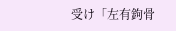受け「左有鉤骨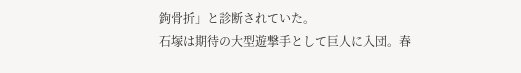鉤骨折」と診断されていた。
石塚は期待の大型遊撃手として巨人に入団。春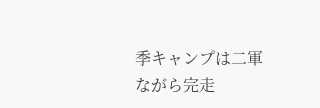季キャンプは二軍ながら完走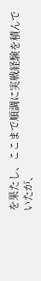を果たし、ここまで順調に実戦経験を積んでいたが、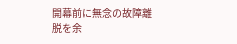開幕前に無念の故障離脱を余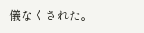儀なくされた。